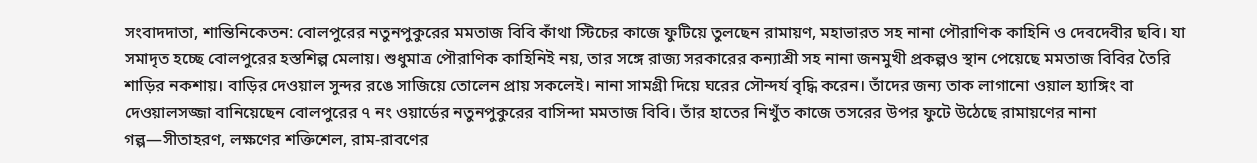সংবাদদাতা, শান্তিনিকেতন: বোলপুরের নতুনপুকুরের মমতাজ বিবি কাঁথা স্টিচের কাজে ফুটিয়ে তুলছেন রামায়ণ, মহাভারত সহ নানা পৌরাণিক কাহিনি ও দেবদেবীর ছবি। যা সমাদৃত হচ্ছে বোলপুরের হস্তশিল্প মেলায়। শুধুমাত্র পৌরাণিক কাহিনিই নয়, তার সঙ্গে রাজ্য সরকারের কন্যাশ্রী সহ নানা জনমুখী প্রকল্পও স্থান পেয়েছে মমতাজ বিবির তৈরি শাড়ির নকশায়। বাড়ির দেওয়াল সুন্দর রঙে সাজিয়ে তোলেন প্রায় সকলেই। নানা সামগ্রী দিয়ে ঘরের সৌন্দর্য বৃদ্ধি করেন। তাঁদের জন্য তাক লাগানো ওয়াল হ্যাঙ্গিং বা দেওয়ালসজ্জা বানিয়েছেন বোলপুরের ৭ নং ওয়ার্ডের নতুনপুকুরের বাসিন্দা মমতাজ বিবি। তাঁর হাতের নিখুঁত কাজে তসরের উপর ফুটে উঠেছে রামায়ণের নানা গল্প—সীতাহরণ, লক্ষণের শক্তিশেল, রাম-রাবণের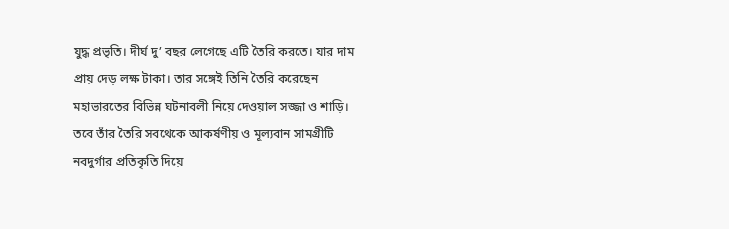যুদ্ধ প্রভৃতি। দীর্ঘ দু’ বছর লেগেছে এটি তৈরি করতে। যার দাম প্রায় দেড় লক্ষ টাকা। তার সঙ্গেই তিনি তৈরি করেছেন মহাভারতের বিভিন্ন ঘটনাবলী নিয়ে দেওয়াল সজ্জা ও শাড়ি। তবে তাঁর তৈরি সবথেকে আকর্ষণীয় ও মূল্যবান সামগ্রীটি নবদুর্গার প্রতিকৃতি দিয়ে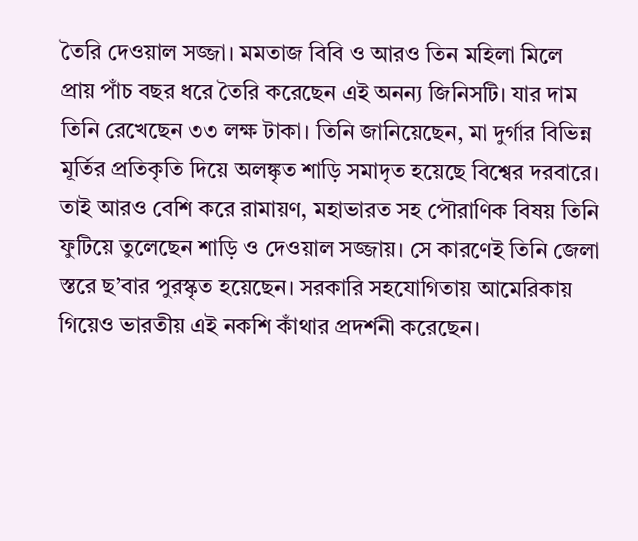তৈরি দেওয়াল সজ্জা। মমতাজ বিবি ও আরও তিন মহিলা মিলে প্রায় পাঁচ বছর ধরে তৈরি করেছেন এই অনন্য জিনিসটি। যার দাম তিনি রেখেছেন ৩৩ লক্ষ টাকা। তিনি জানিয়েছেন, মা দুর্গার বিভিন্ন মূর্তির প্রতিকৃতি দিয়ে অলঙ্কৃত শাড়ি সমাদৃত হয়েছে বিশ্বের দরবারে। তাই আরও বেশি করে রামায়ণ, মহাভারত সহ পৌরাণিক বিষয় তিনি ফুটিয়ে তুলেছেন শাড়ি ও দেওয়াল সজ্জায়। সে কারণেই তিনি জেলা স্তরে ছ’বার পুরস্কৃত হয়েছেন। সরকারি সহযোগিতায় আমেরিকায় গিয়েও ভারতীয় এই নকশি কাঁথার প্রদর্শনী করেছেন।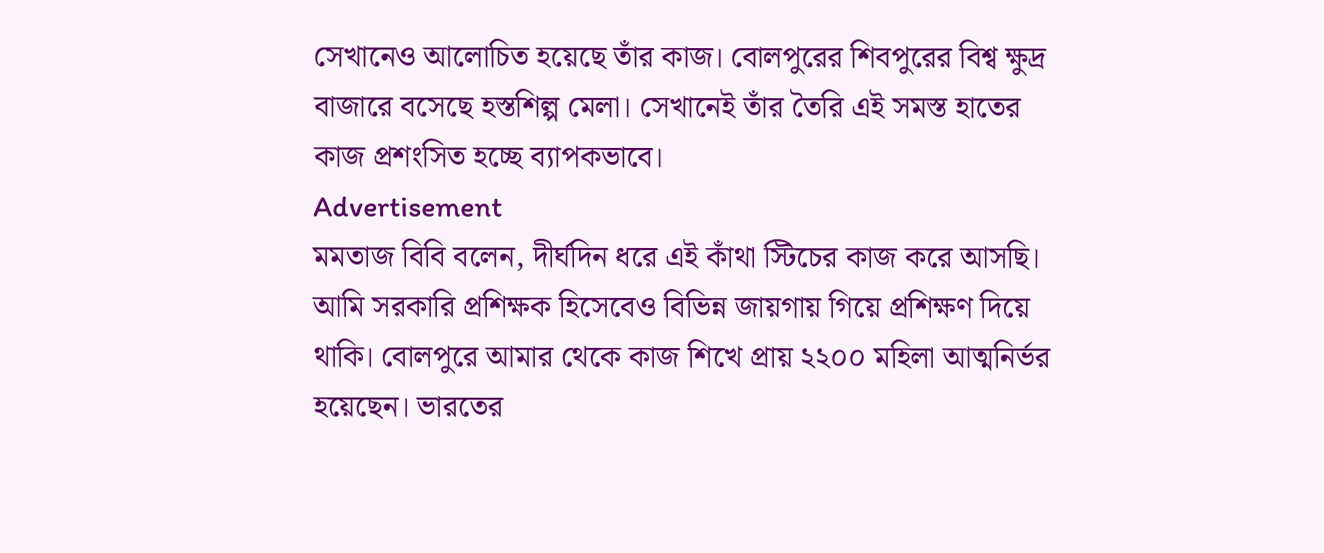সেখানেও আলোচিত হয়েছে তাঁর কাজ। বোলপুরের শিবপুরের বিশ্ব ক্ষুদ্র বাজারে বসেছে হস্তশিল্প মেলা। সেখানেই তাঁর তৈরি এই সমস্ত হাতের কাজ প্রশংসিত হচ্ছে ব্যাপকভাবে।
Advertisement
মমতাজ বিবি বলেন, দীর্ঘদিন ধরে এই কাঁথা স্টিচের কাজ করে আসছি। আমি সরকারি প্রশিক্ষক হিসেবেও বিভিন্ন জায়গায় গিয়ে প্রশিক্ষণ দিয়ে থাকি। বোলপুরে আমার থেকে কাজ শিখে প্রায় ২২০০ মহিলা আত্মনির্ভর হয়েছেন। ভারতের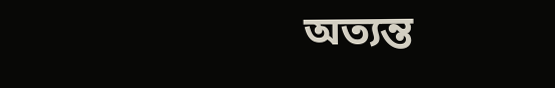অত্যন্ত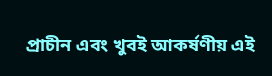প্রাচীন এবং খুবই আকর্ষণীয় এই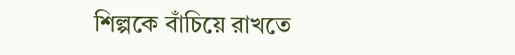শিল্পকে বাঁচিয়ে রাখতে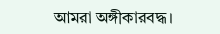আমরা অঙ্গীকারবদ্ধ।